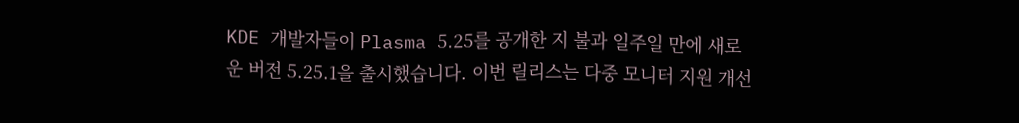KDE 개발자들이 Plasma 5.25를 공개한 지 불과 일주일 만에 새로운 버전 5.25.1을 출시했습니다. 이번 릴리스는 다중 모니터 지원 개선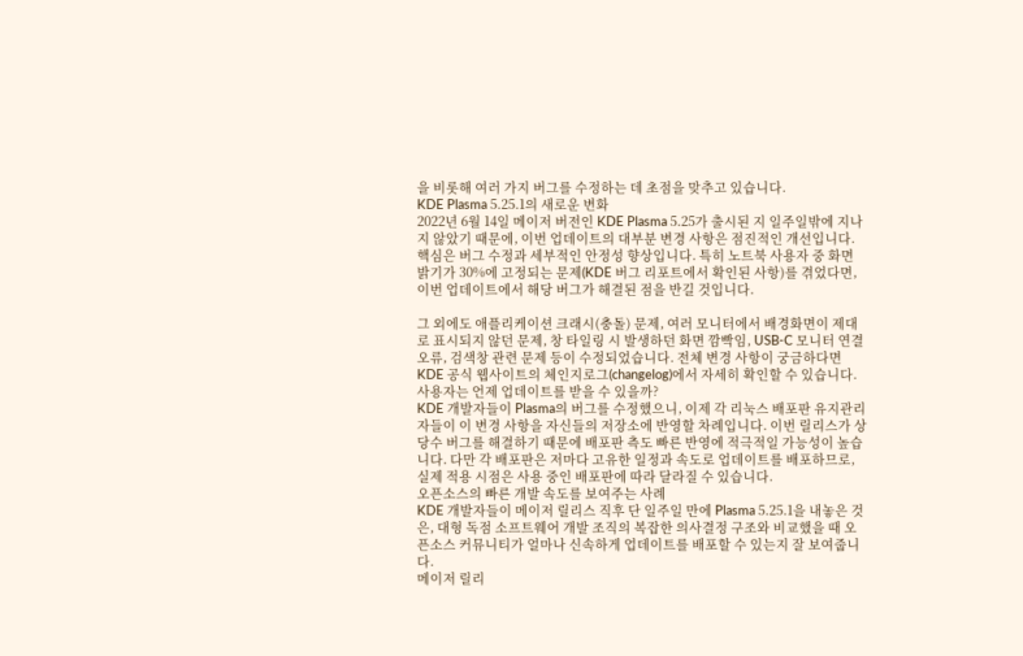을 비롯해 여러 가지 버그를 수정하는 데 초점을 맞추고 있습니다.
KDE Plasma 5.25.1의 새로운 변화
2022년 6월 14일 메이저 버전인 KDE Plasma 5.25가 출시된 지 일주일밖에 지나지 않았기 때문에, 이번 업데이트의 대부분 변경 사항은 점진적인 개선입니다. 핵심은 버그 수정과 세부적인 안정성 향상입니다. 특히 노트북 사용자 중 화면 밝기가 30%에 고정되는 문제(KDE 버그 리포트에서 확인된 사항)를 겪었다면, 이번 업데이트에서 해당 버그가 해결된 점을 반길 것입니다.

그 외에도 애플리케이션 크래시(충돌) 문제, 여러 모니터에서 배경화면이 제대로 표시되지 않던 문제, 창 타일링 시 발생하던 화면 깜빡임, USB-C 모니터 연결 오류, 검색창 관련 문제 등이 수정되었습니다. 전체 변경 사항이 궁금하다면 KDE 공식 웹사이트의 체인지로그(changelog)에서 자세히 확인할 수 있습니다.
사용자는 언제 업데이트를 받을 수 있을까?
KDE 개발자들이 Plasma의 버그를 수정했으니, 이제 각 리눅스 배포판 유지관리자들이 이 변경 사항을 자신들의 저장소에 반영할 차례입니다. 이번 릴리스가 상당수 버그를 해결하기 때문에 배포판 측도 빠른 반영에 적극적일 가능성이 높습니다. 다만 각 배포판은 저마다 고유한 일정과 속도로 업데이트를 배포하므로, 실제 적용 시점은 사용 중인 배포판에 따라 달라질 수 있습니다.
오픈소스의 빠른 개발 속도를 보여주는 사례
KDE 개발자들이 메이저 릴리스 직후 단 일주일 만에 Plasma 5.25.1을 내놓은 것은, 대형 독점 소프트웨어 개발 조직의 복잡한 의사결정 구조와 비교했을 때 오픈소스 커뮤니티가 얼마나 신속하게 업데이트를 배포할 수 있는지 잘 보여줍니다.
메이저 릴리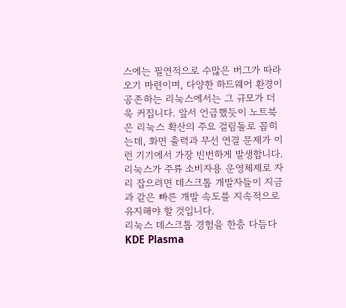스에는 필연적으로 수많은 버그가 따라오기 마련이며, 다양한 하드웨어 환경이 공존하는 리눅스에서는 그 규모가 더욱 커집니다. 앞서 언급했듯이 노트북은 리눅스 확산의 주요 걸림돌로 꼽히는데, 화면 출력과 무선 연결 문제가 이런 기기에서 가장 빈번하게 발생합니다. 리눅스가 주류 소비자용 운영체제로 자리 잡으려면 데스크톱 개발자들이 지금과 같은 빠른 개발 속도를 지속적으로 유지해야 할 것입니다.
리눅스 데스크톱 경험을 한층 다듬다
KDE Plasma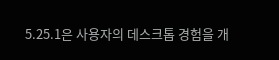5.25.1은 사용자의 데스크톱 경험을 개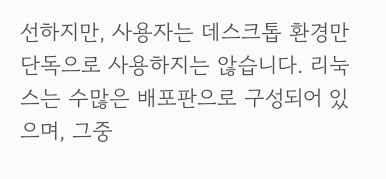선하지만, 사용자는 데스크톱 환경만 단독으로 사용하지는 않습니다. 리눅스는 수많은 배포판으로 구성되어 있으며, 그중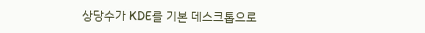상당수가 KDE를 기본 데스크톱으로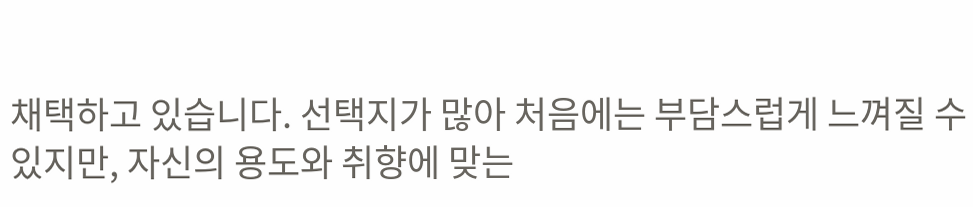채택하고 있습니다. 선택지가 많아 처음에는 부담스럽게 느껴질 수 있지만, 자신의 용도와 취향에 맞는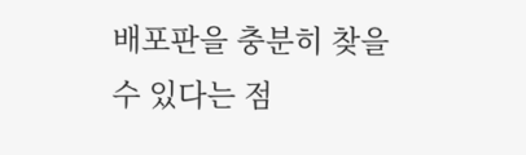배포판을 충분히 찾을 수 있다는 점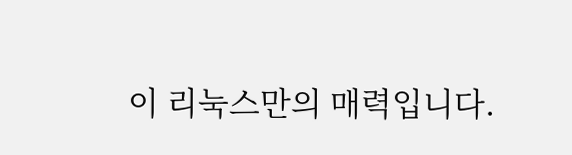이 리눅스만의 매력입니다.